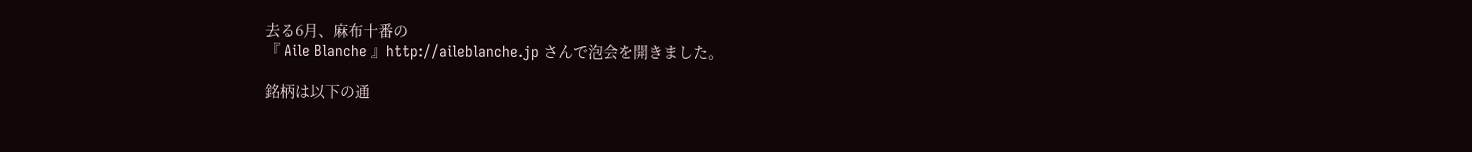去る6月、麻布十番の
『 Aile Blanche 』http://aileblanche.jp さんで泡会を開きました。

銘柄は以下の通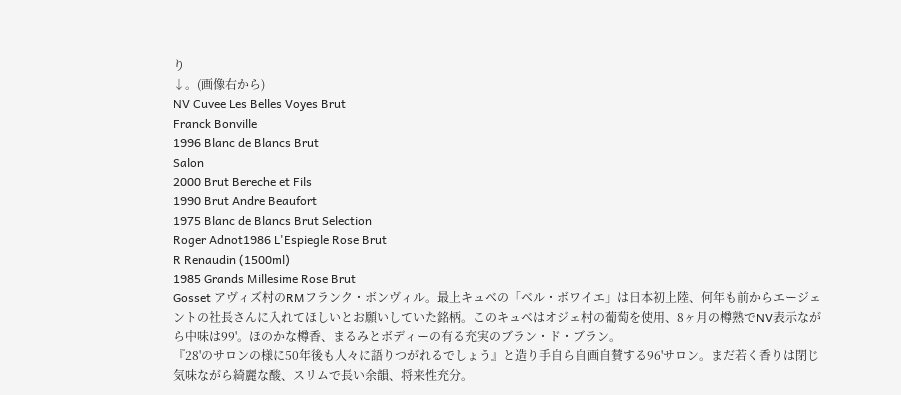り
↓。(画像右から)
NV Cuvee Les Belles Voyes Brut
Franck Bonville
1996 Blanc de Blancs Brut
Salon
2000 Brut Bereche et Fils
1990 Brut Andre Beaufort
1975 Blanc de Blancs Brut Selection
Roger Adnot1986 L'Espiegle Rose Brut
R Renaudin (1500ml)
1985 Grands Millesime Rose Brut
Gosset アヴィズ村のRMフランク・ボンヴィル。最上キュベの「ベル・ボワイエ」は日本初上陸、何年も前からエージェントの社長さんに入れてほしいとお願いしていた銘柄。このキュベはオジェ村の葡萄を使用、8ヶ月の樽熟でNV表示ながら中味は99'。ほのかな樽香、まるみとボディーの有る充実のブラン・ド・ブラン。
『28'のサロンの様に50年後も人々に語りつがれるでしょう』と造り手自ら自画自賛する96'サロン。まだ若く香りは閉じ気味ながら綺麗な酸、スリムで長い余韻、将来性充分。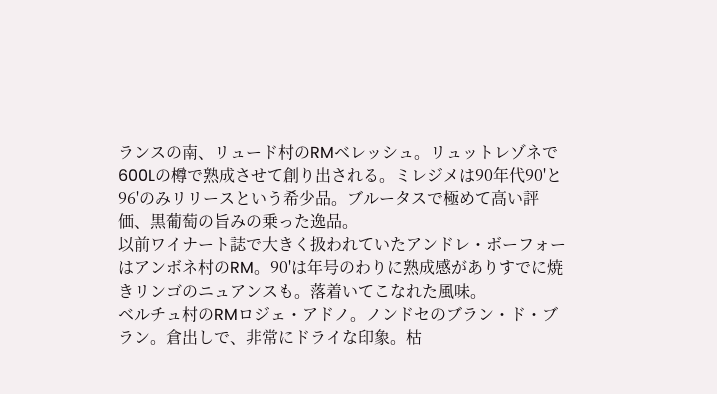ランスの南、リュード村のRMベレッシュ。リュットレゾネで600Lの樽で熟成させて創り出される。ミレジメは90年代90'と96'のみリリースという希少品。ブルータスで極めて高い評価、黒葡萄の旨みの乗った逸品。
以前ワイナート誌で大きく扱われていたアンドレ・ボーフォーはアンボネ村のRM。90'は年号のわりに熟成感がありすでに焼きリンゴのニュアンスも。落着いてこなれた風味。
ベルチュ村のRMロジェ・アドノ。ノンドセのブラン・ド・ブラン。倉出しで、非常にドライな印象。枯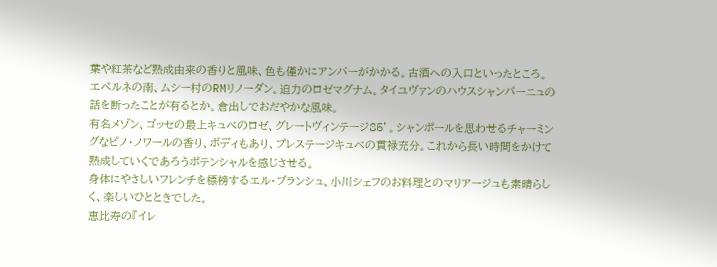葉や紅茶など熟成由来の香りと風味、色も僅かにアンバーがかかる。古酒への入口といったところ。
エペルネの南、ムシー村のRMリノーダン。迫力のロゼマグナム。タイユヴァンのハウスシャンパーニュの話を断ったことが有るとか。倉出しでおだやかな風味。
有名メゾン、ゴッセの最上キュベのロゼ、グレートヴィンテージ85’。シャンポールを思わせるチャーミングなピノ・ノワールの香り、ボディもあり、プレステージキュベの貫禄充分。これから長い時間をかけて熟成していくであろうポテンシャルを感じさせる。
身体にやさしいフレンチを標榜するエル・ブランシュ、小川シェフのお料理とのマリアージュも素晴らしく、楽しいひとときでした。
恵比寿の『イレ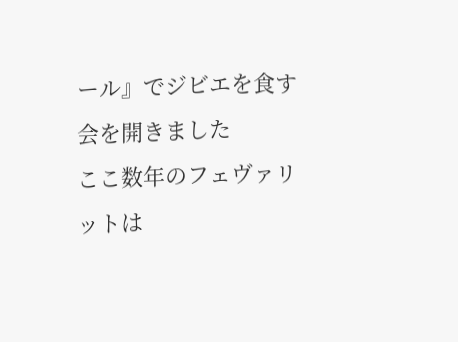ール』でジビエを食す会を開きました
ここ数年のフェヴァリットは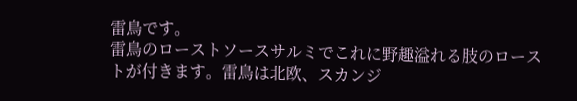雷鳥です。
雷鳥のローストソースサルミでこれに野趣溢れる肢のローストが付きます。雷鳥は北欧、スカンジ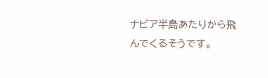ナビア半島あたりから飛んでくるそうです。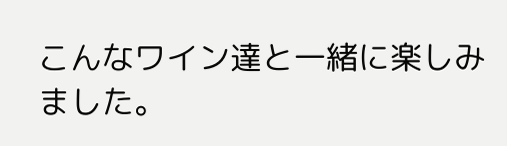こんなワイン達と一緒に楽しみました。